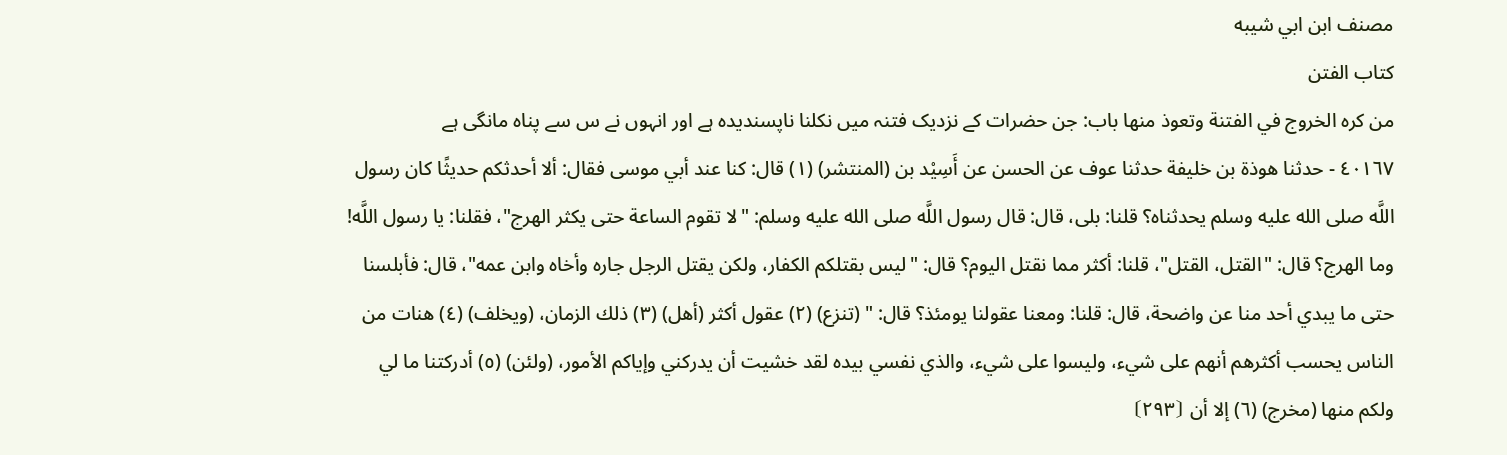مصنف ابن ابي شيبه
كتاب الفتن
من كره الخروج في الفتنة وتعوذ منها باب: جن حضرات کے نزدیک فتنہ میں نکلنا ناپسندیدہ ہے اور انہوں نے س سے پناہ مانگی ہے
٤٠١٦٧ - حدثنا هوذة بن خليفة حدثنا عوف عن الحسن عن أَسِيْد بن (المنتشر) (١) قال: كنا عند أبي موسى فقال: ألا أحدثكم حديثًا كان رسول اللَّه صلى الله عليه وسلم يحدثناه؟ قلنا: بلى، قال: قال رسول اللَّه صلى الله عليه وسلم: "لا تقوم الساعة حتى يكثر الهرج"، فقلنا: يا رسول اللَّه! وما الهرج؟ قال: "القتل، القتل"، قلنا: أكثر مما نقتل اليوم؟ قال: "ليس بقتلكم الكفار، ولكن يقتل الرجل جاره وأخاه وابن عمه"، قال: فأبلسنا حتى ما يبدي أحد منا عن واضحة، قال: قلنا: ومعنا عقولنا يومئذ؟ قال: " (تنزع) (٢) عقول أكثر (أهل) (٣) ذلك الزمان، (ويخلف) (٤) هنات من الناس يحسب أكثرهم أنهم على شيء، وليسوا على شيء، والذي نفسي بيده لقد خشيت أن يدركني وإياكم الأمور، (ولئن) (٥) أدركتنا ما لي ولكم منها (مخرج) (٦) إلا أن ⦗٢٩٣⦘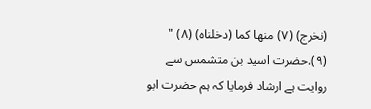(نخرج) (٧) منها كما (دخلناه) (٨) " (٩).حضرت اسید بن متشمس سے روایت ہے ارشاد فرمایا کہ ہم حضرت ابو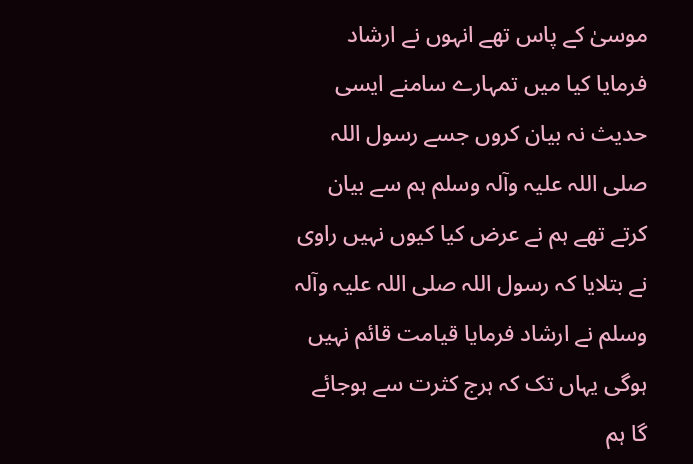موسیٰ کے پاس تھے انہوں نے ارشاد فرمایا کیا میں تمہارے سامنے ایسی حدیث نہ بیان کروں جسے رسول اللہ صلی اللہ علیہ وآلہ وسلم ہم سے بیان کرتے تھے ہم نے عرض کیا کیوں نہیں راوی نے بتلایا کہ رسول اللہ صلی اللہ علیہ وآلہ وسلم نے ارشاد فرمایا قیامت قائم نہیں ہوگی یہاں تک کہ ہرج کثرت سے ہوجائے گا ہم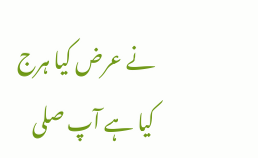نے عرض کیا ہرج کیا ہے آپ صلی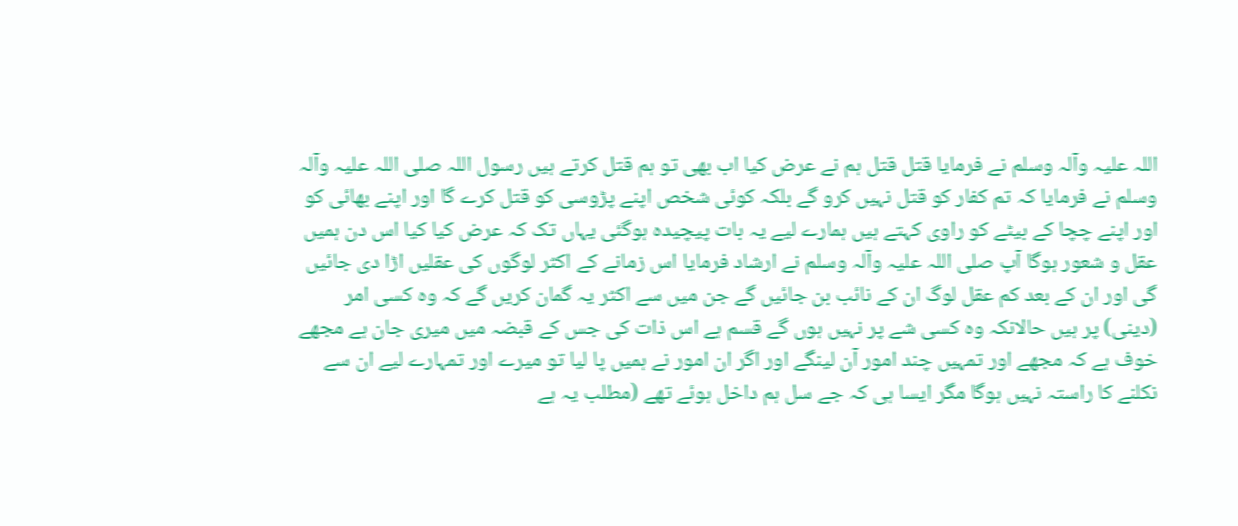اللہ علیہ وآلہ وسلم نے فرمایا قتل قتل ہم نے عرض کیا اب بھی تو ہم قتل کرتے ہیں رسول اللہ صلی اللہ علیہ وآلہ وسلم نے فرمایا کہ تم کفار کو قتل نہیں کرو گے بلکہ کوئی شخص اپنے پڑوسی کو قتل کرے گا اور اپنے بھائی کو اور اپنے چچا کے بیٹے کو راوی کہتے ہیں ہمارے لیے یہ بات پیچیدہ ہوگئی یہاں تک کہ عرض کیا کیا اس دن ہمیں عقل و شعور ہوگا آپ صلی اللہ علیہ وآلہ وسلم نے ارشاد فرمایا اس زمانے کے اکثر لوگوں کی عقلیں اڑا دی جائیں گی اور ان کے بعد کم عقل لوگ ان کے نائب بن جائیں گے جن میں سے اکثر یہ گمان کریں گے کہ وہ کسی امر (دینی) پر ہیں حالانکہ وہ کسی شے پر نہیں ہوں گے قسم ہے اس ذات کی جس کے قبضہ میں میری جان ہے مجھے خوف ہے کہ مجھے اور تمہیں چند امور آن لینگے اور اگر ان امور نے ہمیں پا لیا تو میرے اور تمہارے لیے ان سے نکلنے کا راستہ نہیں ہوگا مگر ایسا ہی کہ جے سل ہم داخل ہوئے تھے (مطلب یہ ہے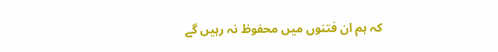کہ ہم ان فتنوں میں محفوظ نہ رہیں گے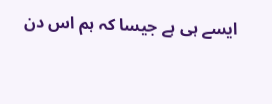ایسے ہی ہے جیسا کہ ہم اس دن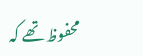محفوظ تھے کہ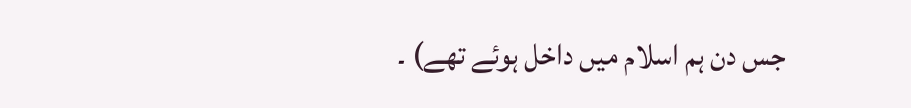جس دن ہم اسلام میں داخل ہوئے تھے) ۔